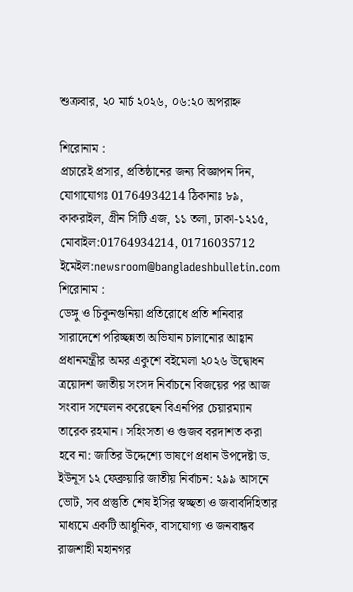শুক্রবার, ২০ মার্চ ২০২৬, ০৬:২০ অপরাহ্ন

শিরোনাম :
প্রচারেই প্রসার, প্রতিষ্ঠানের জন্য বিজ্ঞাপন দিন, যোগাযোগঃ 01764934214 ঠিকানাঃ ৮৯, কাকরাইল, গ্রীন সিটি এজ, ১১ তলা, ঢাকা-১২১৫, মোবাইল:01764934214, 01716035712 ইমেইল:newsroom@bangladeshbulletin.com
শিরোনাম :
ডেঙ্গু ও চিকুনগুনিয়া প্রতিরোধে প্রতি শনিবার সারাদেশে পরিচ্ছন্নতা অভিযান চালানোর আহ্বান প্রধানমন্ত্রীর অমর একুশে বইমেলা ২০২৬ উদ্বোধন ত্রয়োদশ জাতীয় সংসদ নির্বাচনে বিজয়ের পর আজ সংবাদ সম্মেলন করেছেন বিএনপির চেয়ারম্যান তারেক রহমান। সহিংসতা ও গুজব বরদাশত করা হবে না: জাতির উদ্দেশ্যে ভাষণে প্রধান উপদেষ্টা ড. ইউনূস ১২ ফেব্রুয়ারি জাতীয় নির্বাচন: ২৯৯ আসনে ভোট, সব প্রস্তুতি শেষ ইসির স্বচ্ছতা ও জবাবদিহিতার মাধ্যমে একটি আধুনিক, বাসযোগ্য ও জনবান্ধব রাজশাহী মহানগর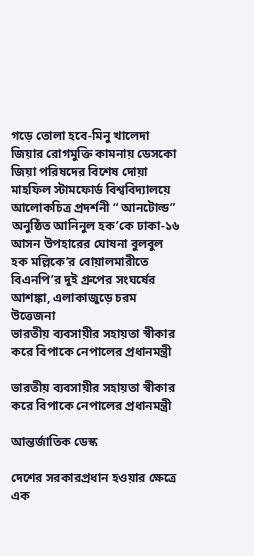গড়ে তোলা হবে-মিনু খালেদা জিয়ার রোগমুক্তি কামনায় ডেসকো জিয়া পরিষদের বিশেষ দোয়া মাহফিল স্টামফোর্ড বিশ্ববিদ্যালয়ে  আলোকচিত্র প্রদর্শনী “ আনটোল্ড” অনুষ্ঠিত আনিনুল হক’কে ঢাকা-১৬ আসন উপহারের ঘোষনা বুলবুল হক মল্লিকে’র বোয়ালমারীতে বিএনপি’র দুই গ্রুপের সংঘর্ষের আশঙ্কা, এলাকাজুড়ে চরম উত্তেজনা
ভারতীয় ব্যবসায়ীর সহায়তা স্বীকার করে বিপাকে নেপালের প্রধানমন্ত্রী

ভারতীয় ব্যবসায়ীর সহায়তা স্বীকার করে বিপাকে নেপালের প্রধানমন্ত্রী

আন্তর্জাতিক ডেস্ক

দেশের সরকারপ্রধান হওয়ার ক্ষেত্রে এক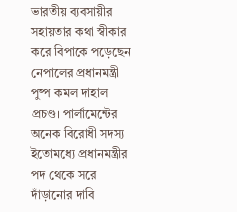ভারতীয় ব্যবসায়ীর সহায়তার কথা স্বীকার করে বিপাকে পড়েছেন নেপালের প্রধানমন্ত্রী পুষ্প কমল দাহাল প্রচণ্ড। পার্লামেন্টের অনেক বিরোধী সদস্য ইতোমধ্যে প্রধানমন্ত্রীর পদ থেকে সরে দাঁড়ানোর দাবি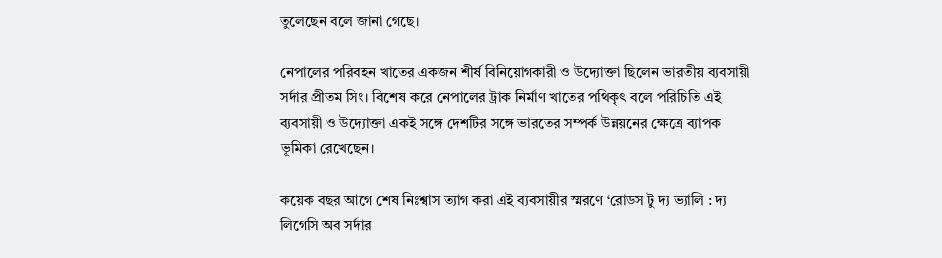তুলেছেন বলে জানা গেছে।

নেপালের পরিবহন খাতের একজন শীর্ষ বিনিয়োগকারী ও উদ্যোক্তা ছিলেন ভারতীয় ব্যবসায়ী সর্দার প্রীতম সিং। বিশেষ করে নেপালের ট্রাক নির্মাণ খাতের পথিকৃৎ বলে পরিচিতি এই ব্যবসায়ী ও উদ্যোক্তা একই সঙ্গে দেশটির সঙ্গে ভারতের সম্পর্ক উন্নয়নের ক্ষেত্রে ব্যাপক ভূমিকা রেখেছেন।

কয়েক বছর আগে শেষ নিঃশ্বাস ত্যাগ করা এই ব্যবসায়ীর স্মরণে ‘রোডস টু দ্য ভ্যালি : দ্য লিগেসি অব সর্দার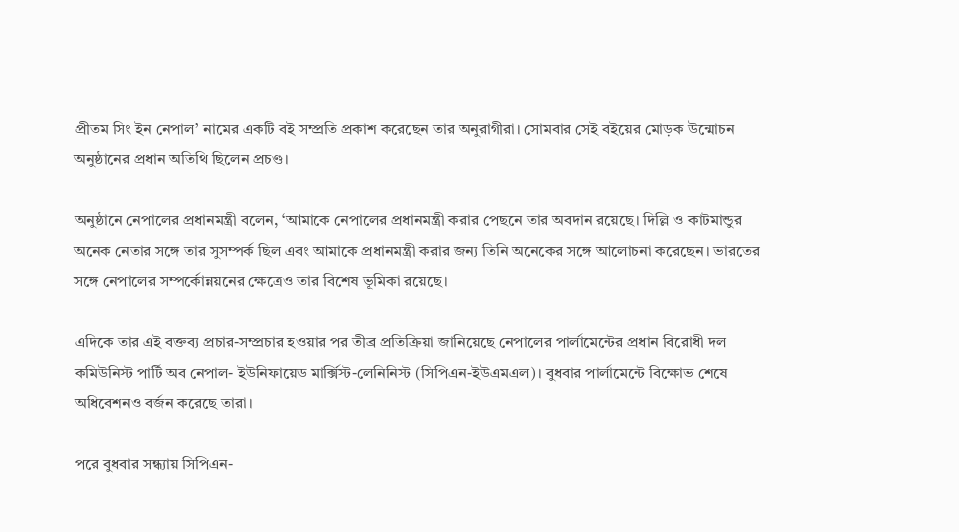প্রীতম সিং ইন নেপাল’ নামের একটি বই সম্প্রতি প্রকাশ করেছেন তার অনুরাগীরা। সোমবার সেই বইয়ের মোড়ক উন্মোচন অনুষ্ঠানের প্রধান অতিথি ছিলেন প্রচণ্ড।

অনুষ্ঠানে নেপালের প্রধানমন্ত্রী বলেন, ‘আমাকে নেপালের প্রধানমন্ত্রী করার পেছনে তার অবদান রয়েছে। দিল্লি ও কাটমান্ডুর অনেক নেতার সঙ্গে তার সুসম্পর্ক ছিল এবং আমাকে প্রধানমন্ত্রী করার জন্য তিনি অনেকের সঙ্গে আলোচনা করেছেন। ভারতের সঙ্গে নেপালের সম্পর্কোন্নয়নের ক্ষেত্রেও তার বিশেষ ভূমিকা রয়েছে।

এদিকে তার এই বক্তব্য প্রচার-সম্প্রচার হওয়ার পর তীব্র প্রতিক্রিয়া জানিয়েছে নেপালের পার্লামেন্টের প্রধান বিরোধী দল কমিউনিস্ট পার্টি অব নেপাল- ইউনিফায়েড মার্ক্সিস্ট-লেনিনিস্ট (সিপিএন-ইউএমএল)। বুধবার পার্লামেন্টে বিক্ষোভ শেষে অধিবেশনও বর্জন করেছে তারা।

পরে বুধবার সন্ধ্যায় সিপিএন-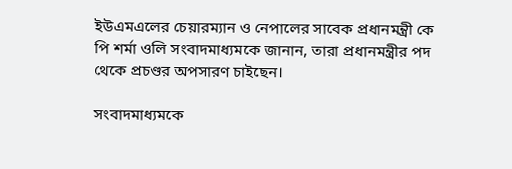ইউএমএলের চেয়ারম্যান ও নেপালের সাবেক প্রধানমন্ত্রী কে পি শর্মা ওলি সংবাদমাধ্যমকে জানান, তারা প্রধানমন্ত্রীর পদ থেকে প্রচণ্ডর অপসারণ চাইছেন।

সংবাদমাধ্যমকে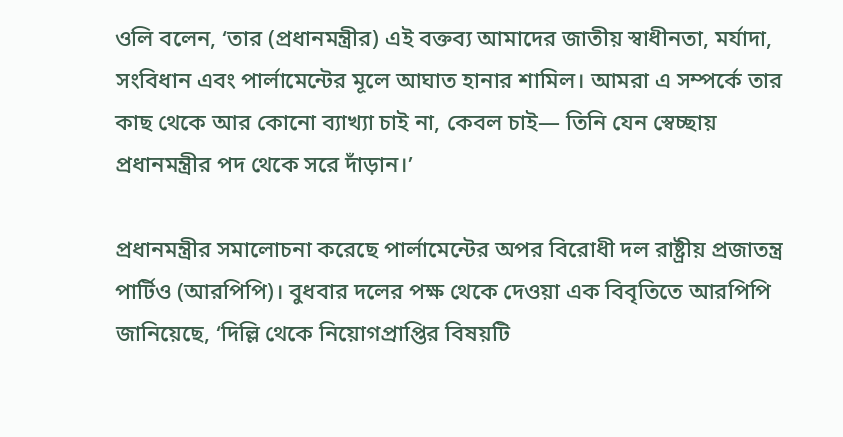ওলি বলেন, ‘তার (প্রধানমন্ত্রীর) এই বক্তব্য আমাদের জাতীয় স্বাধীনতা, মর্যাদা, সংবিধান এবং পার্লামেন্টের মূলে আঘাত হানার শামিল। আমরা এ সম্পর্কে তার কাছ থেকে আর কোনো ব্যাখ্যা চাই না, কেবল চাই— তিনি যেন স্বেচ্ছায় প্রধানমন্ত্রীর পদ থেকে সরে দাঁড়ান।’

প্রধানমন্ত্রীর সমালোচনা করেছে পার্লামেন্টের অপর বিরোধী দল রাষ্ট্রীয় প্রজাতন্ত্র পার্টিও (আরপিপি)। বুধবার দলের পক্ষ থেকে দেওয়া এক বিবৃতিতে আরপিপি জানিয়েছে, ‘দিল্লি থেকে নিয়োগপ্রাপ্তির বিষয়টি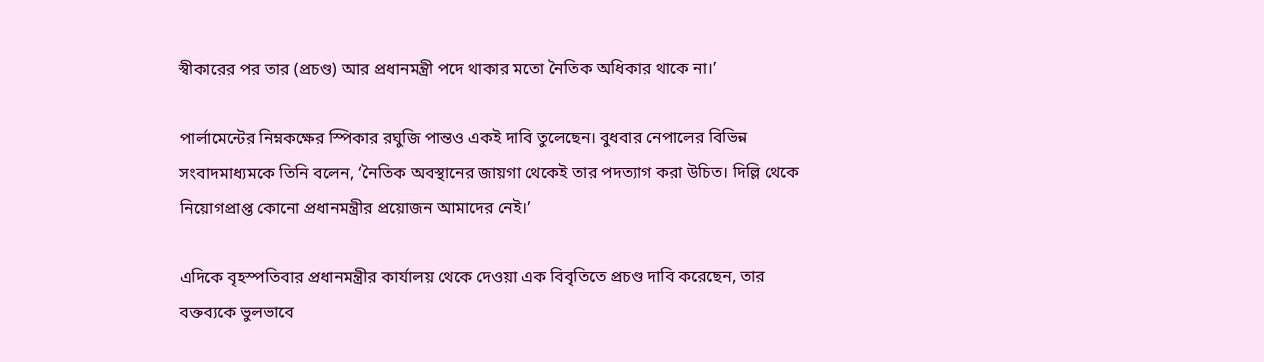স্বীকারের পর তার (প্রচণ্ড) আর প্রধানমন্ত্রী পদে থাকার মতো নৈতিক অধিকার থাকে না।’

পার্লামেন্টের নিম্নকক্ষের স্পিকার রঘুজি পান্তও একই দাবি তুলেছেন। বুধবার নেপালের বিভিন্ন সংবাদমাধ্যমকে তিনি বলেন, ‘নৈতিক অবস্থানের জায়গা থেকেই তার পদত্যাগ করা উচিত। দিল্লি থেকে নিয়োগপ্রাপ্ত কোনো প্রধানমন্ত্রীর প্রয়োজন আমাদের নেই।’

এদিকে বৃহস্পতিবার প্রধানমন্ত্রীর কার্যালয় থেকে দেওয়া এক বিবৃতিতে প্রচণ্ড দাবি করেছেন, তার বক্তব্যকে ভুলভাবে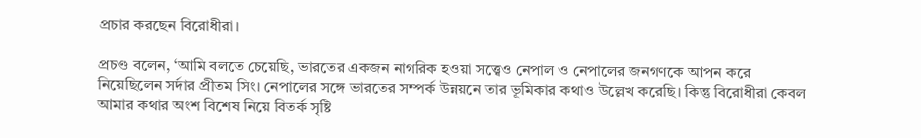প্রচার করছেন বিরোধীরা।

প্রচণ্ড বলেন, ‘আমি বলতে চেয়েছি, ভারতের একজন নাগরিক হওয়া সত্ত্বেও নেপাল ও নেপালের জনগণকে আপন করে নিয়েছিলেন সর্দার প্রীতম সিং। নেপালের সঙ্গে ভারতের সম্পর্ক উন্নয়নে তার ভূমিকার কথাও উল্লেখ করেছি। কিন্তু বিরোধীরা কেবল আমার কথার অংশ বিশেষ নিয়ে বিতর্ক সৃষ্টি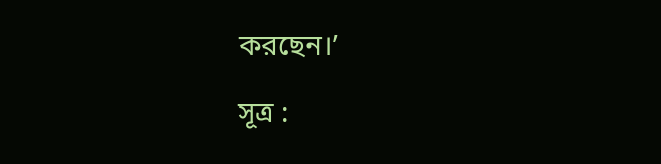করছেন।’

সূত্র :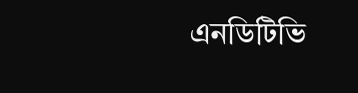এনডিটিভি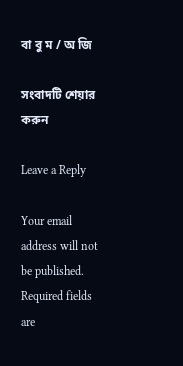বা বু ম / অ জি

সংবাদটি শেয়ার করুন

Leave a Reply

Your email address will not be published. Required fields are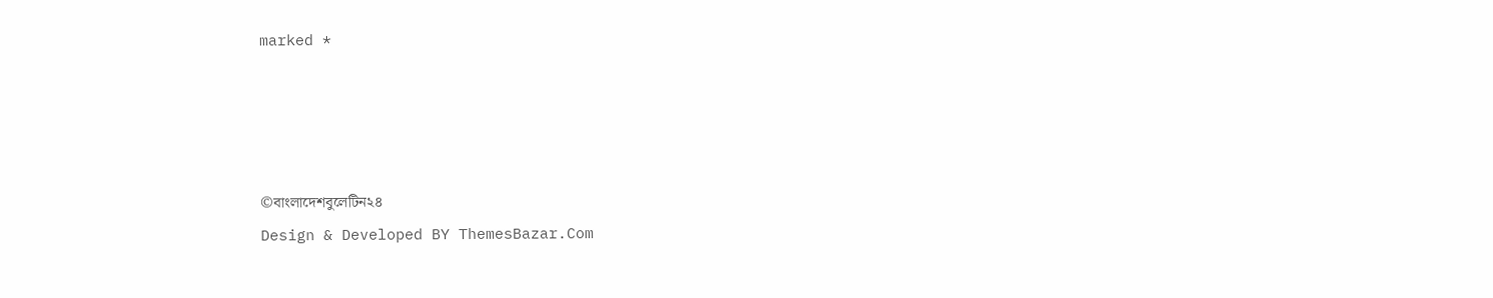marked *




©বাংলাদেশবুলেটিন২৪
Design & Developed BY ThemesBazar.Com